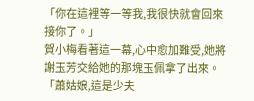「你在這裡等一等我,我很快就會回來接你了。」
賀小梅看著這一幕,心中愈加難受,她將謝玉芳交給她的那塊玉佩拿了出來。
「蕭姑娘,這是少夫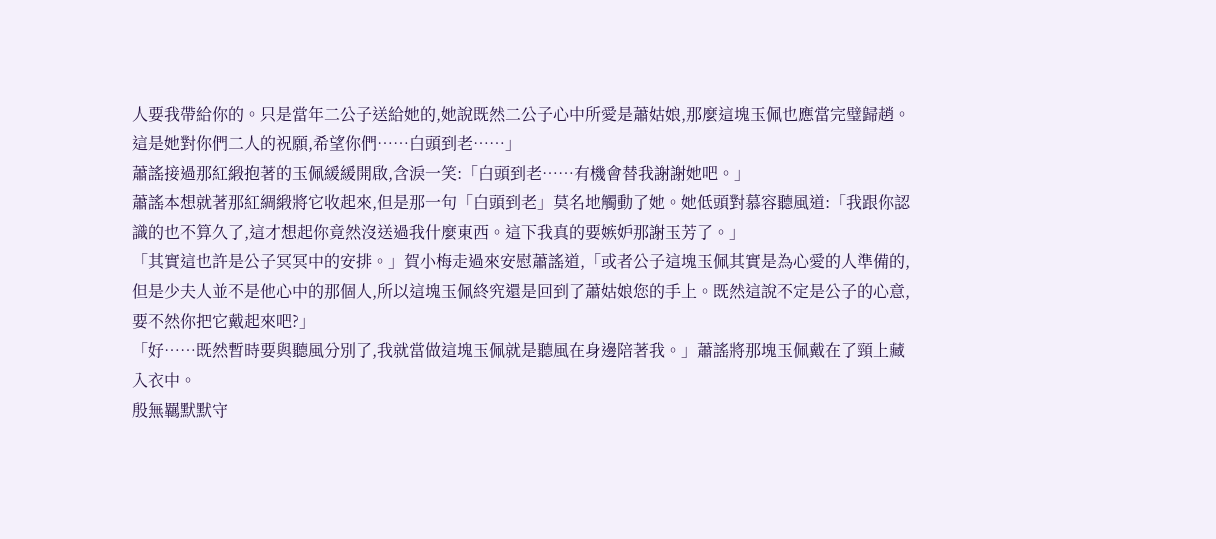人要我帶給你的。只是當年二公子送給她的,她說既然二公子心中所愛是蕭姑娘,那麼這塊玉佩也應當完璧歸趙。這是她對你們二人的祝願,希望你們……白頭到老……」
蕭謠接過那紅緞抱著的玉佩緩緩開啟,含淚一笑:「白頭到老……有機會替我謝謝她吧。」
蕭謠本想就著那紅綢緞將它收起來,但是那一句「白頭到老」莫名地觸動了她。她低頭對慕容聽風道:「我跟你認識的也不算久了,這才想起你竟然沒送過我什麼東西。這下我真的要嫉妒那謝玉芳了。」
「其實這也許是公子冥冥中的安排。」賀小梅走過來安慰蕭謠道,「或者公子這塊玉佩其實是為心愛的人準備的,但是少夫人並不是他心中的那個人,所以這塊玉佩終究還是回到了蕭姑娘您的手上。既然這說不定是公子的心意,要不然你把它戴起來吧?」
「好……既然暫時要與聽風分別了,我就當做這塊玉佩就是聽風在身邊陪著我。」蕭謠將那塊玉佩戴在了頸上藏入衣中。
殷無羈默默守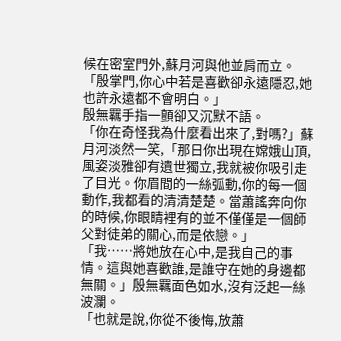候在密室門外,蘇月河與他並肩而立。
「殷掌門,你心中若是喜歡卻永遠隱忍,她也許永遠都不會明白。」
殷無羈手指一顫卻又沉默不語。
「你在奇怪我為什麼看出來了,對嗎?」蘇月河淡然一笑,「那日你出現在嫦娥山頂,風姿淡雅卻有遺世獨立,我就被你吸引走了目光。你眉間的一絲弧動,你的每一個動作,我都看的清清楚楚。當蕭謠奔向你的時候,你眼睛裡有的並不僅僅是一個師父對徒弟的關心,而是依戀。」
「我……將她放在心中,是我自己的事情。這與她喜歡誰,是誰守在她的身邊都無關。」殷無羈面色如水,沒有泛起一絲波瀾。
「也就是說,你從不後悔,放蕭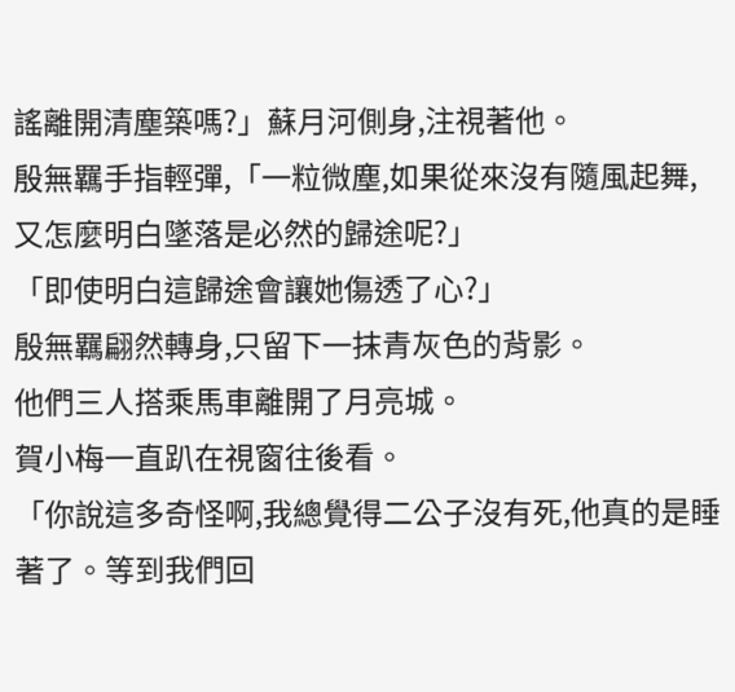謠離開清塵築嗎?」蘇月河側身,注視著他。
殷無羈手指輕彈,「一粒微塵,如果從來沒有隨風起舞,又怎麼明白墜落是必然的歸途呢?」
「即使明白這歸途會讓她傷透了心?」
殷無羈翩然轉身,只留下一抹青灰色的背影。
他們三人搭乘馬車離開了月亮城。
賀小梅一直趴在視窗往後看。
「你說這多奇怪啊,我總覺得二公子沒有死,他真的是睡著了。等到我們回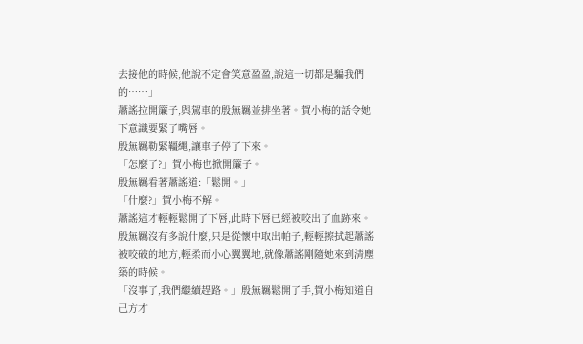去接他的時候,他說不定會笑意盈盈,說這一切都是騙我們的……」
蕭謠拉開簾子,與駕車的殷無羈並排坐著。賀小梅的話令她下意識要緊了嘴唇。
殷無羈勒緊韁繩,讓車子停了下來。
「怎麼了?」賀小梅也掀開簾子。
殷無羈看著蕭謠道:「鬆開。」
「什麼?」賀小梅不解。
蕭謠這才輕輕鬆開了下唇,此時下唇已經被咬出了血跡來。
殷無羈沒有多說什麼,只是從懷中取出帕子,輕輕擦拭起蕭謠被咬破的地方,輕柔而小心翼翼地,就像蕭謠剛隨她來到清塵築的時候。
「沒事了,我們繼續趕路。」殷無羈鬆開了手,賀小梅知道自己方才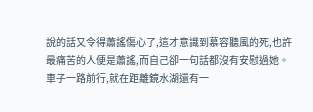說的話又令得蕭謠傷心了,這才意識到慕容聽風的死,也許最痛苦的人便是蕭謠,而自己卻一句話都沒有安慰過她。
車子一路前行,就在距離鏡水湖還有一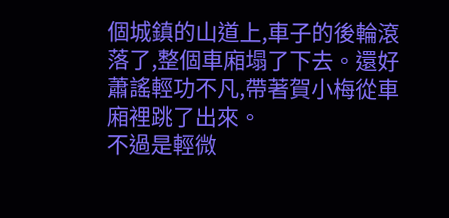個城鎮的山道上,車子的後輪滾落了,整個車廂塌了下去。還好蕭謠輕功不凡,帶著賀小梅從車廂裡跳了出來。
不過是輕微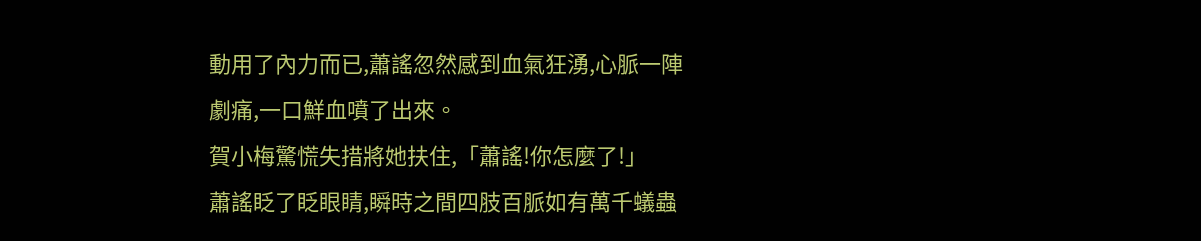動用了內力而已,蕭謠忽然感到血氣狂湧,心脈一陣劇痛,一口鮮血噴了出來。
賀小梅驚慌失措將她扶住,「蕭謠!你怎麼了!」
蕭謠眨了眨眼睛,瞬時之間四肢百脈如有萬千蟻蟲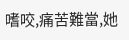嗜咬,痛苦難當,她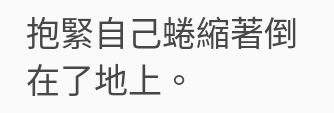抱緊自己蜷縮著倒在了地上。